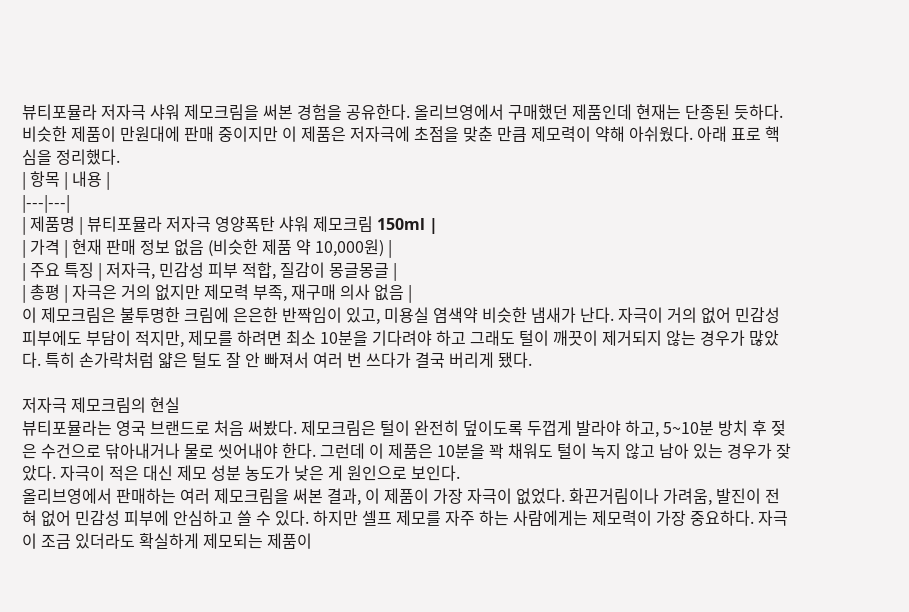뷰티포뮬라 저자극 샤워 제모크림을 써본 경험을 공유한다. 올리브영에서 구매했던 제품인데 현재는 단종된 듯하다. 비슷한 제품이 만원대에 판매 중이지만 이 제품은 저자극에 초점을 맞춘 만큼 제모력이 약해 아쉬웠다. 아래 표로 핵심을 정리했다.
| 항목 | 내용 |
|---|---|
| 제품명 | 뷰티포뮬라 저자극 영양폭탄 샤워 제모크림 150ml |
| 가격 | 현재 판매 정보 없음 (비슷한 제품 약 10,000원) |
| 주요 특징 | 저자극, 민감성 피부 적합, 질감이 몽글몽글 |
| 총평 | 자극은 거의 없지만 제모력 부족, 재구매 의사 없음 |
이 제모크림은 불투명한 크림에 은은한 반짝임이 있고, 미용실 염색약 비슷한 냄새가 난다. 자극이 거의 없어 민감성 피부에도 부담이 적지만, 제모를 하려면 최소 10분을 기다려야 하고 그래도 털이 깨끗이 제거되지 않는 경우가 많았다. 특히 손가락처럼 얇은 털도 잘 안 빠져서 여러 번 쓰다가 결국 버리게 됐다.

저자극 제모크림의 현실
뷰티포뮬라는 영국 브랜드로 처음 써봤다. 제모크림은 털이 완전히 덮이도록 두껍게 발라야 하고, 5~10분 방치 후 젖은 수건으로 닦아내거나 물로 씻어내야 한다. 그런데 이 제품은 10분을 꽉 채워도 털이 녹지 않고 남아 있는 경우가 잦았다. 자극이 적은 대신 제모 성분 농도가 낮은 게 원인으로 보인다.
올리브영에서 판매하는 여러 제모크림을 써본 결과, 이 제품이 가장 자극이 없었다. 화끈거림이나 가려움, 발진이 전혀 없어 민감성 피부에 안심하고 쓸 수 있다. 하지만 셀프 제모를 자주 하는 사람에게는 제모력이 가장 중요하다. 자극이 조금 있더라도 확실하게 제모되는 제품이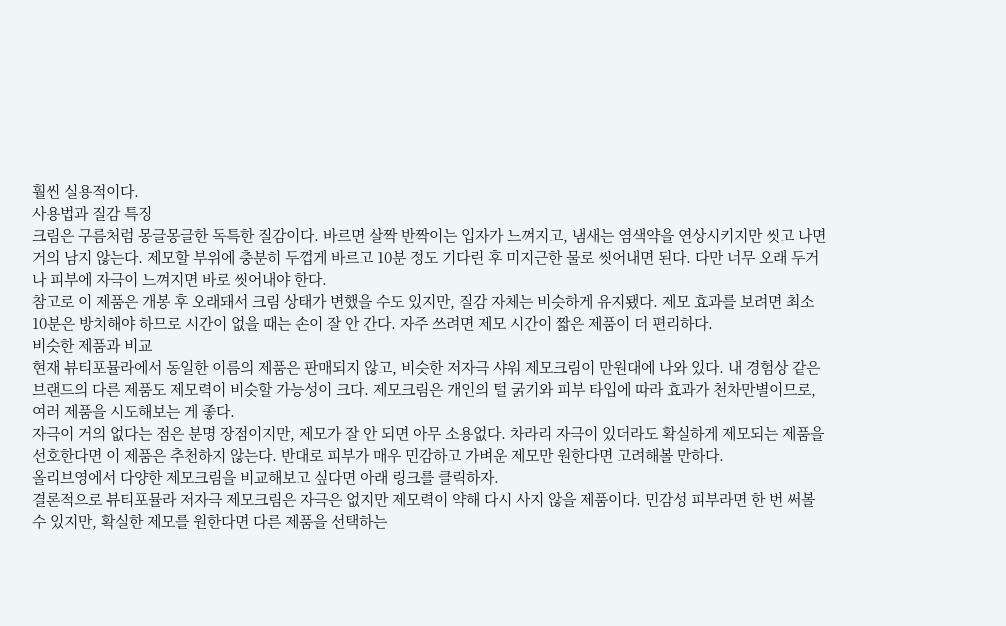훨씬 실용적이다.
사용법과 질감 특징
크림은 구름처럼 몽글몽글한 독특한 질감이다. 바르면 살짝 반짝이는 입자가 느껴지고, 냄새는 염색약을 연상시키지만 씻고 나면 거의 남지 않는다. 제모할 부위에 충분히 두껍게 바르고 10분 정도 기다린 후 미지근한 물로 씻어내면 된다. 다만 너무 오래 두거나 피부에 자극이 느껴지면 바로 씻어내야 한다.
참고로 이 제품은 개봉 후 오래돼서 크림 상태가 변했을 수도 있지만, 질감 자체는 비슷하게 유지됐다. 제모 효과를 보려면 최소 10분은 방치해야 하므로 시간이 없을 때는 손이 잘 안 간다. 자주 쓰려면 제모 시간이 짧은 제품이 더 편리하다.
비슷한 제품과 비교
현재 뷰티포뮬라에서 동일한 이름의 제품은 판매되지 않고, 비슷한 저자극 샤워 제모크림이 만원대에 나와 있다. 내 경험상 같은 브랜드의 다른 제품도 제모력이 비슷할 가능성이 크다. 제모크림은 개인의 털 굵기와 피부 타입에 따라 효과가 천차만별이므로, 여러 제품을 시도해보는 게 좋다.
자극이 거의 없다는 점은 분명 장점이지만, 제모가 잘 안 되면 아무 소용없다. 차라리 자극이 있더라도 확실하게 제모되는 제품을 선호한다면 이 제품은 추천하지 않는다. 반대로 피부가 매우 민감하고 가벼운 제모만 원한다면 고려해볼 만하다.
올리브영에서 다양한 제모크림을 비교해보고 싶다면 아래 링크를 클릭하자.
결론적으로 뷰티포뮬라 저자극 제모크림은 자극은 없지만 제모력이 약해 다시 사지 않을 제품이다. 민감성 피부라면 한 번 써볼 수 있지만, 확실한 제모를 원한다면 다른 제품을 선택하는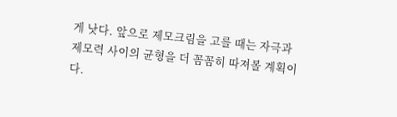게 낫다. 앞으로 제모크림을 고를 때는 자극과 제모력 사이의 균형을 더 꼼꼼히 따져볼 계획이다.